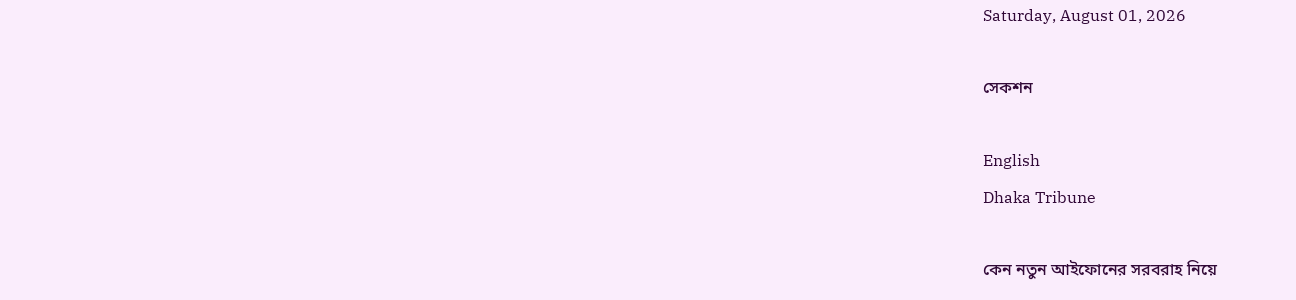Saturday, August 01, 2026

সেকশন

English
Dhaka Tribune

কেন নতুন আইফোনের সরবরাহ নিয়ে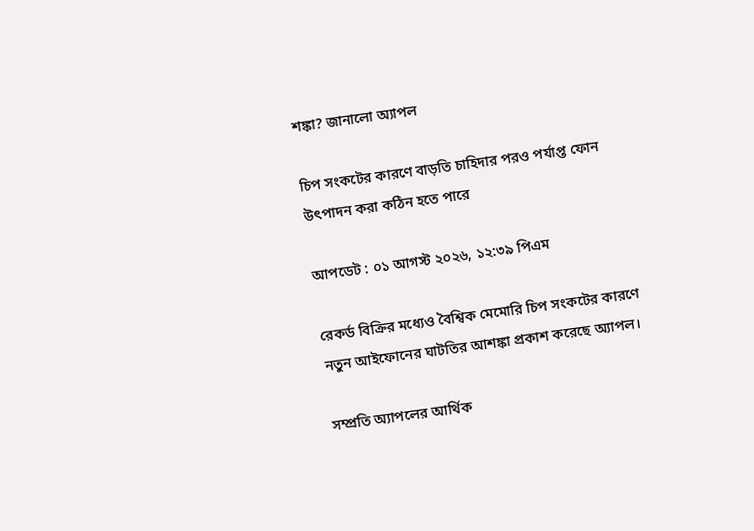শঙ্কা? জানালো অ্যাপল

চিপ সংকটের কারণে বাড়তি চাহিদার পরও পর্যাপ্ত ফোন উৎপাদন করা কঠিন হতে পারে

আপডেট : ০১ আগস্ট ২০২৬, ১২:৩৯ পিএম

রেকর্ড বিক্রির মধ্যেও বৈশ্বিক মেমোরি চিপ সংকটের কারণে নতুন আইফোনের ঘাটতির আশঙ্কা প্রকাশ করেছে অ্যাপল।

সম্প্রতি অ্যাপলের আর্থিক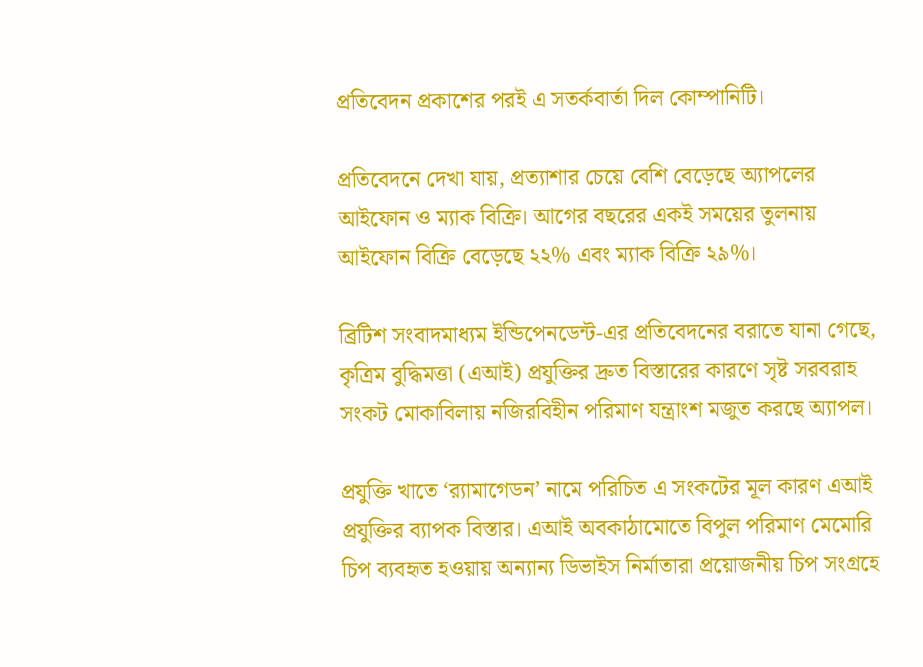প্রতিবেদন প্রকাশের পরই এ সতর্কবার্তা দিল কোম্পানিটি।

প্রতিবেদনে দেখা যায়, প্রত্যাশার চেয়ে বেশি বেড়েছে অ্যাপলের আইফোন ও ম্যাক বিক্রি। আগের বছরের একই সময়ের তুলনায় আইফোন বিক্রি বেড়েছে ২২% এবং ম্যাক বিক্রি ২৯%।

ব্রিটিশ সংবাদমাধ্যম ইন্ডিপেনডেন্ট-এর প্রতিবেদনের বরাতে যানা গেছে, কৃত্রিম বুদ্ধিমত্তা (এআই) প্রযুক্তির দ্রুত বিস্তারের কারণে সৃষ্ট সরবরাহ সংকট মোকাবিলায় নজিরবিহীন পরিমাণ যন্ত্রাংশ মজুত করছে অ্যাপল।

প্রযুক্তি খাতে ‘র‍্যামাগেডন’ নামে পরিচিত এ সংকটের মূল কারণ এআই প্রযুক্তির ব্যাপক বিস্তার। এআই অবকাঠামোতে বিপুল পরিমাণ মেমোরি চিপ ব্যবহৃত হওয়ায় অন্যান্য ডিভাইস নির্মাতারা প্রয়োজনীয় চিপ সংগ্রহে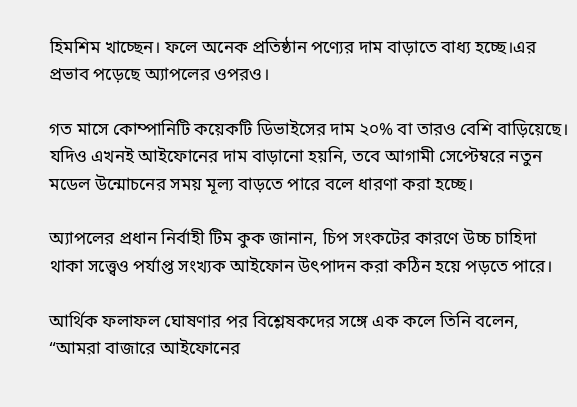হিমশিম খাচ্ছেন। ফলে অনেক প্রতিষ্ঠান পণ্যের দাম বাড়াতে বাধ্য হচ্ছে।এর প্রভাব পড়েছে অ্যাপলের ওপরও।

গত মাসে কোম্পানিটি কয়েকটি ডিভাইসের দাম ২০% বা তারও বেশি বাড়িয়েছে। যদিও এখনই আইফোনের দাম বাড়ানো হয়নি, তবে আগামী সেপ্টেম্বরে নতুন মডেল উন্মোচনের সময় মূল্য বাড়তে পারে বলে ধারণা করা হচ্ছে।

অ্যাপলের প্রধান নির্বাহী টিম কুক জানান, চিপ সংকটের কারণে উচ্চ চাহিদা থাকা সত্ত্বেও পর্যাপ্ত সংখ্যক আইফোন উৎপাদন করা কঠিন হয়ে পড়তে পারে।

আর্থিক ফলাফল ঘোষণার পর বিশ্লেষকদের সঙ্গে এক কলে তিনি বলেন, “আমরা বাজারে আইফোনের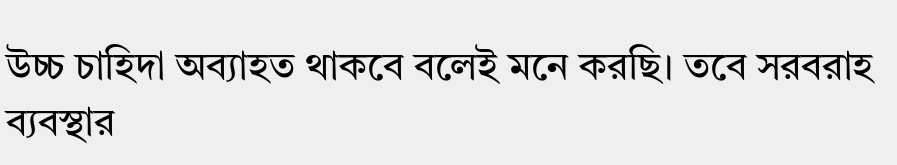উচ্চ চাহিদা অব্যাহত থাকবে বলেই মনে করছি। তবে সরবরাহ ব্যবস্থার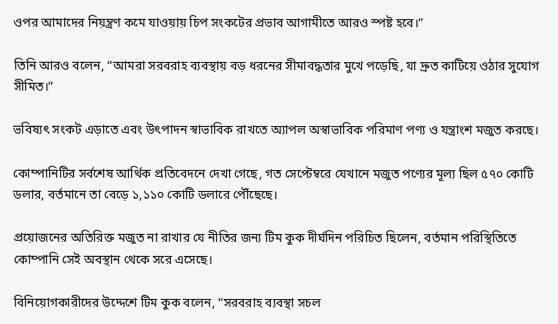ওপর আমাদের নিয়ন্ত্রণ কমে যাওয়ায় চিপ সংকটের প্রভাব আগামীতে আরও স্পষ্ট হবে।”

তিনি আরও বলেন, “আমরা সরবরাহ ব্যবস্থায় বড় ধরনের সীমাবদ্ধতার মুখে পড়েছি, যা দ্রুত কাটিয়ে ওঠার সুযোগ সীমিত।”

ভবিষ্যৎ সংকট এড়াতে এবং উৎপাদন স্বাভাবিক রাখতে অ্যাপল অস্বাভাবিক পরিমাণ পণ্য ও যন্ত্রাংশ মজুত করছে।

কোম্পানিটির সর্বশেষ আর্থিক প্রতিবেদনে দেখা গেছে, গত সেপ্টেম্বরে যেখানে মজুত পণ্যের মূল্য ছিল ৫৭০ কোটি ডলার, বর্তমানে তা বেড়ে ১,১১০ কোটি ডলারে পৌঁছেছে।

প্রয়োজনের অতিরিক্ত মজুত না রাখার যে নীতির জন্য টিম কুক দীর্ঘদিন পরিচিত ছিলেন, বর্তমান পরিস্থিতিতে কোম্পানি সেই অবস্থান থেকে সরে এসেছে।

বিনিয়োগকারীদের উদ্দেশে টিম কুক বলেন, “সরবরাহ ব্যবস্থা সচল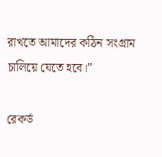রাখতে আমাদের কঠিন সংগ্রাম চালিয়ে যেতে হবে।”

রেকর্ড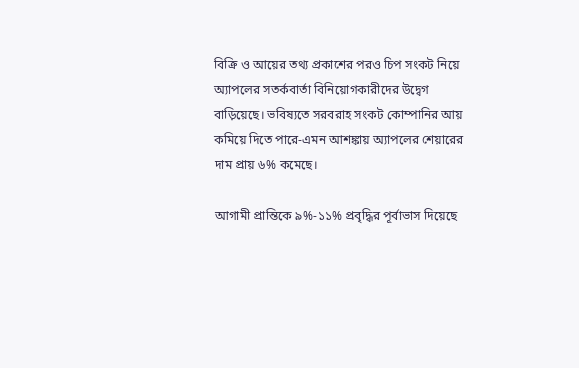বিক্রি ও আয়ের তথ্য প্রকাশের পরও চিপ সংকট নিয়ে অ্যাপলের সতর্কবার্তা বিনিয়োগকারীদের উদ্বেগ বাড়িয়েছে। ভবিষ্যতে সরবরাহ সংকট কোম্পানির আয় কমিয়ে দিতে পারে-এমন আশঙ্কায় অ্যাপলের শেয়ারের দাম প্রায় ৬% কমেছে।

আগামী প্রান্তিকে ৯%-১১% প্রবৃদ্ধির পূর্বাভাস দিয়েছে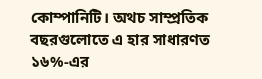কোম্পানিটি। অথচ সাম্প্রতিক বছরগুলোতে এ হার সাধারণত ১৬%-এর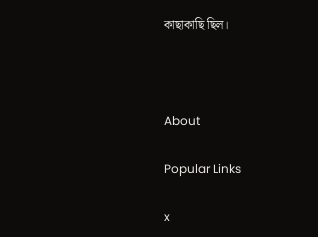কাছাকাছি ছিল।



About

Popular Links

x